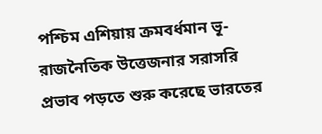পশ্চিম এশিয়ায় ক্রমবর্ধমান ভূ-রাজনৈতিক উত্তেজনার সরাসরি প্রভাব পড়তে শুরু করেছে ভারতের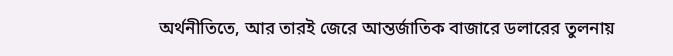অর্থনীতিতে, আর তারই জেরে আন্তর্জাতিক বাজারে ডলারের তুলনায়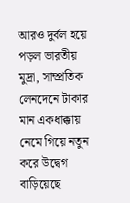আরও দুর্বল হয়ে পড়ল ভারতীয় মুদ্রা, সাম্প্রতিক লেনদেনে টাকার মান একধাক্কায় নেমে গিয়ে নতুন করে উদ্বেগ বাড়িয়েছে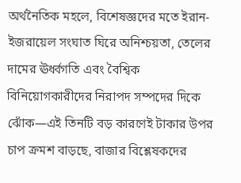অর্থনৈতিক মহলে, বিশেষজ্ঞদের মতে ইরান-ইজরায়েল সংঘাত ঘিরে অনিশ্চয়তা, তেলের দামের ঊর্ধ্বগতি এবং বৈশ্বিক বিনিয়োগকারীদের নিরাপদ সম্পদের দিকে ঝোঁক—এই তিনটি বড় কারণেই টাকার উপর চাপ ক্রমশ বাড়ছে, বাজার বিশ্লেষকদের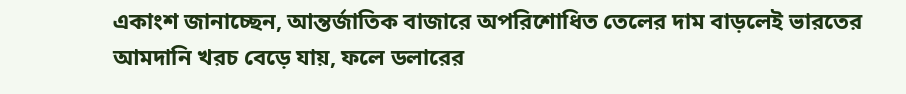একাংশ জানাচ্ছেন, আন্তর্জাতিক বাজারে অপরিশোধিত তেলের দাম বাড়লেই ভারতের আমদানি খরচ বেড়ে যায়, ফলে ডলারের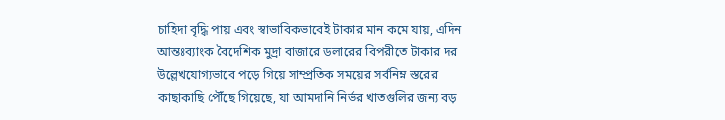চাহিদা বৃদ্ধি পায় এবং স্বাভাবিকভাবেই টাকার মান কমে যায়, এদিন আন্তঃব্যাংক বৈদেশিক মুদ্রা বাজারে ডলারের বিপরীতে টাকার দর উল্লেখযোগ্যভাবে পড়ে গিয়ে সাম্প্রতিক সময়ের সর্বনিম্ন স্তরের কাছাকাছি পৌঁছে গিয়েছে, যা আমদানি নির্ভর খাতগুলির জন্য বড়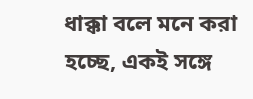ধাক্কা বলে মনে করা হচ্ছে, একই সঙ্গে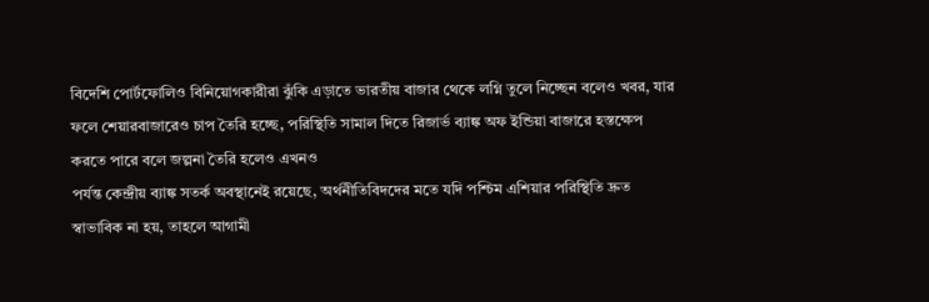বিদেশি পোর্টফোলিও বিনিয়োগকারীরা ঝুঁকি এড়াতে ভারতীয় বাজার থেকে লগ্নি তুলে নিচ্ছেন বলেও খবর, যার ফলে শেয়ারবাজারেও চাপ তৈরি হচ্ছে, পরিস্থিতি সামাল দিতে রিজার্ভ ব্যাঙ্ক অফ ইন্ডিয়া বাজারে হস্তক্ষেপ করতে পারে বলে জল্পনা তৈরি হলেও এখনও
পর্যন্ত কেন্দ্রীয় ব্যাঙ্ক সতর্ক অবস্থানেই রয়েছে, অর্থনীতিবিদদের মতে যদি পশ্চিম এশিয়ার পরিস্থিতি দ্রুত স্বাভাবিক না হয়, তাহলে আগামী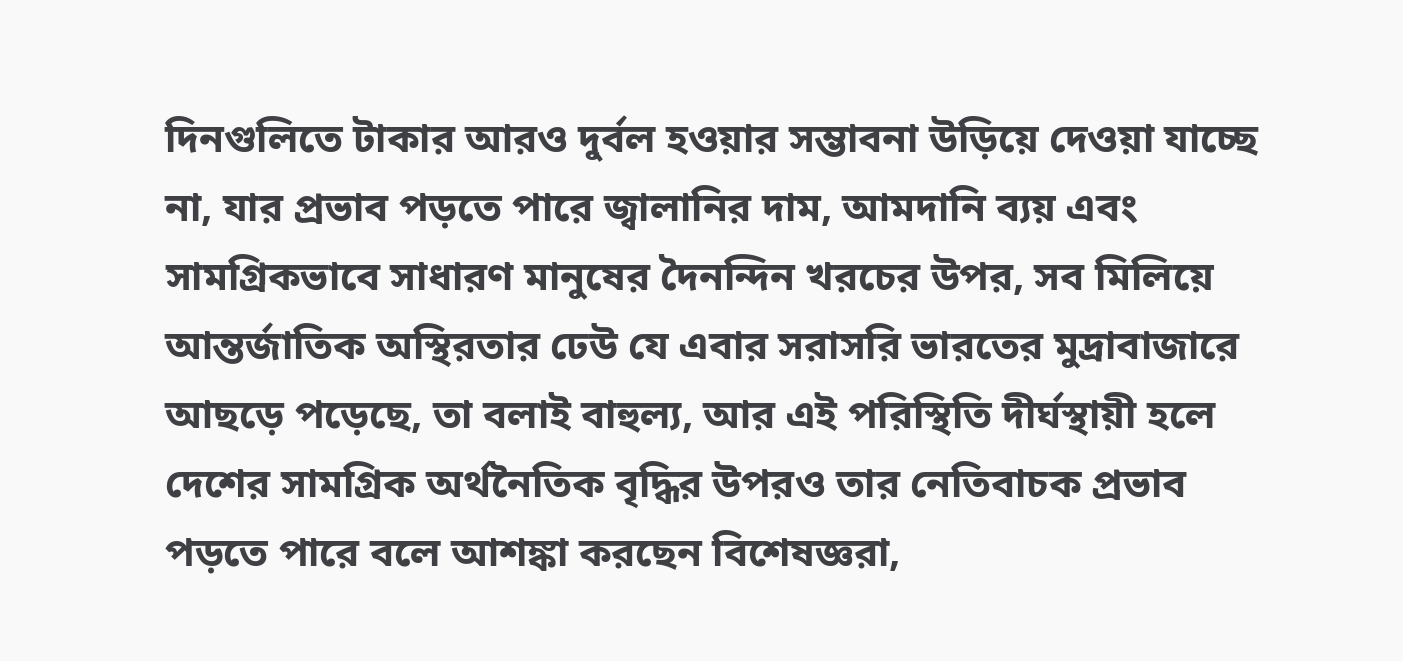দিনগুলিতে টাকার আরও দুর্বল হওয়ার সম্ভাবনা উড়িয়ে দেওয়া যাচ্ছে না, যার প্রভাব পড়তে পারে জ্বালানির দাম, আমদানি ব্যয় এবং সামগ্রিকভাবে সাধারণ মানুষের দৈনন্দিন খরচের উপর, সব মিলিয়ে আন্তর্জাতিক অস্থিরতার ঢেউ যে এবার সরাসরি ভারতের মুদ্রাবাজারে আছড়ে পড়েছে, তা বলাই বাহুল্য, আর এই পরিস্থিতি দীর্ঘস্থায়ী হলে দেশের সামগ্রিক অর্থনৈতিক বৃদ্ধির উপরও তার নেতিবাচক প্রভাব পড়তে পারে বলে আশঙ্কা করছেন বিশেষজ্ঞরা,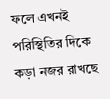ফলে এখনই পরিস্থিতির দিকে কড়া নজর রাখছে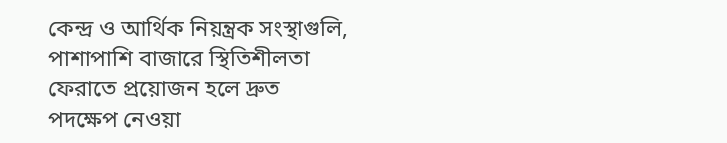কেন্দ্র ও আর্থিক নিয়ন্ত্রক সংস্থাগুলি, পাশাপাশি বাজারে স্থিতিশীলতা ফেরাতে প্রয়োজন হলে দ্রুত পদক্ষেপ নেওয়া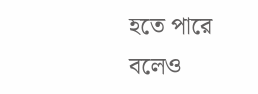হতে পারে বলেও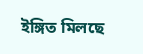ইঙ্গিত মিলছে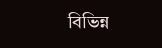বিভিন্ন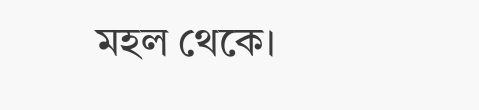মহল থেকে।